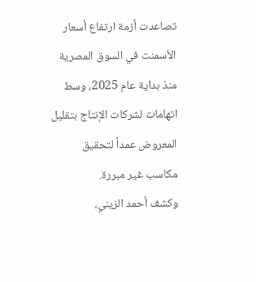تصاعدت أزمة ارتفاع أسعار الأسمنت في السوق المصرية منذ بداية عام 2025، وسط اتهامات لشركات الإنتاج بتقليل المعروض عمداً لتحقيق مكاسب غير مبررة.
وكشف أحمد الزيني،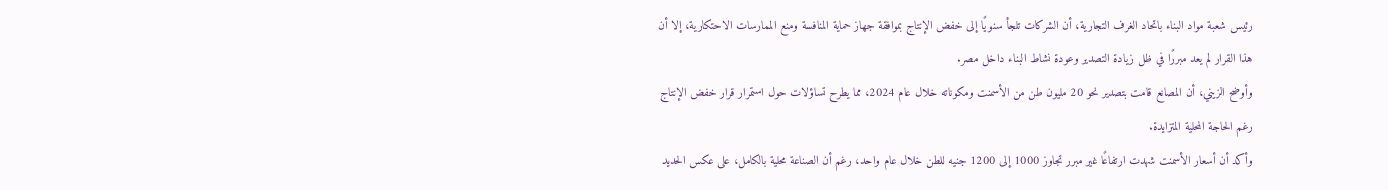رئيس شعبة مواد البناء باتحاد الغرف التجارية، أن الشركات تلجأ سنويًا إلى خفض الإنتاج بموافقة جهاز حماية المنافسة ومنع الممارسات الاحتكارية، إلا أن هذا القرار لم يعد مبررًا في ظل زيادة التصدير وعودة نشاط البناء داخل مصر.
وأوضح الزيني، أن المصانع قامت بتصدير نحو 20 مليون طن من الأسمنت ومكوناته خلال عام 2024، مما يطرح تساؤلات حول استمرار قرار خفض الإنتاج رغم الحاجة المحلية المتزايدة.
وأكد أن أسعار الأسمنت شهدت ارتفاعًا غير مبرر تجاوز 1000 إلى 1200 جنيه للطن خلال عام واحد، رغم أن الصناعة محلية بالكامل، على عكس الحديد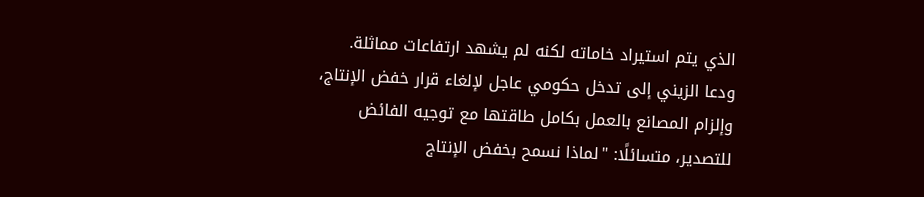الذي يتم استيراد خاماته لكنه لم يشهد ارتفاعات مماثلة.
ودعا الزيني إلى تدخل حكومي عاجل لإلغاء قرار خفض الإنتاج، وإلزام المصانع بالعمل بكامل طاقتها مع توجيه الفائض للتصدير، متسائلًا: "لماذا نسمح بخفض الإنتاج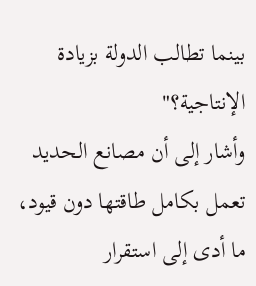بينما تطالب الدولة بزيادة الإنتاجية؟"
وأشار إلى أن مصانع الحديد تعمل بكامل طاقتها دون قيود، ما أدى إلى استقرار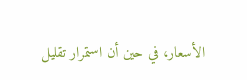الأسعار، في حين أن استمرار تقليل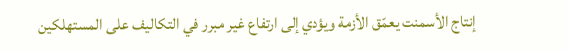إنتاج الأسمنت يعمّق الأزمة ويؤدي إلى ارتفاع غير مبرر في التكاليف على المستهلكين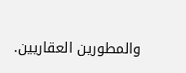والمطورين العقاريين.